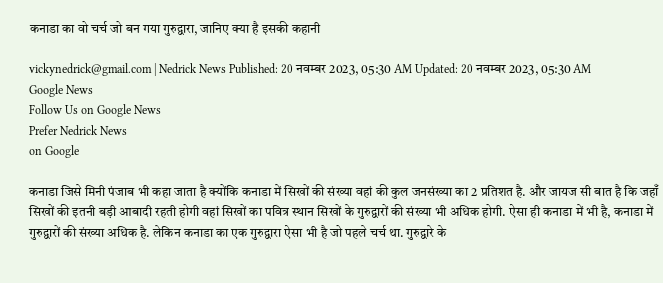कनाडा का वो चर्च जो बन गया गुरुद्वारा, जानिए क्या है इसकी कहानी

vickynedrick@gmail.com | Nedrick News Published: 20 नवम्बर 2023, 05:30 AM Updated: 20 नवम्बर 2023, 05:30 AM
Google News
Follow Us on Google News
Prefer Nedrick News
on Google

कनाडा जिसे मिनी पंजाब भी कहा जाता है क्योंकि कनाडा में सिखों की संख्या वहां की कुल जनसंख्या का 2 प्रतिशत है. और जायज सी बात है कि जहाँ सिखों की इतनी बड़ी आबादी रहती होगी वहां सिखों का पवित्र स्थान सिखों के गुरुद्वारों की संख्या भी अधिक होगी. ऐसा ही कनाडा में भी है, कनाडा में गुरुद्वारों की संख्या अधिक है. लेकिन कनाडा का एक गुरुद्वारा ऐसा भी है जो पहले चर्च था. गुरुद्वारे के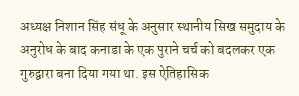अध्यक्ष निशान सिंह संधू के अनुसार स्थानीय सिख समुदाय के अनुरोध के बाद कनाडा के एक पुराने चर्च को बदलकर एक गुरुद्वारा बना दिया गया था. इस ऐतिहासिक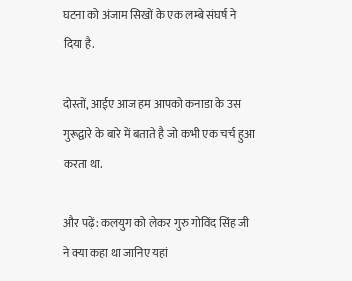घटना को अंजाम सिखों के एक लम्बे संघर्ष ने दिया है.

दोस्तों, आईए आज हम आपको कनाडा के उस गुरूद्वारे के बारे में बताते है जो कभी एक चर्च हुआ करता था.

और पढ़ें: कलयुग को लेकर गुरु गोविंद सिंह जी ने क्या कहा था जानिए यहां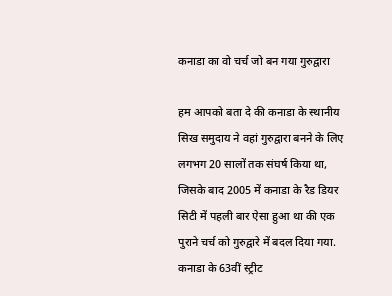कनाडा का वो चर्च जो बन गया गुरुद्वारा

हम आपको बता दे की कनाडा के स्थानीय सिख समुदाय ने वहां गुरुद्वारा बनने के लिए लगभग 20 सालों तक संघर्ष किया था, जिसके बाद 2005 में कनाडा के रैड डियर सिटी में पहली बार ऐसा हुआ था की एक पुराने चर्च को गुरुद्वारे में बदल दिया गया. कनाडा के 63वीं स्ट्रीट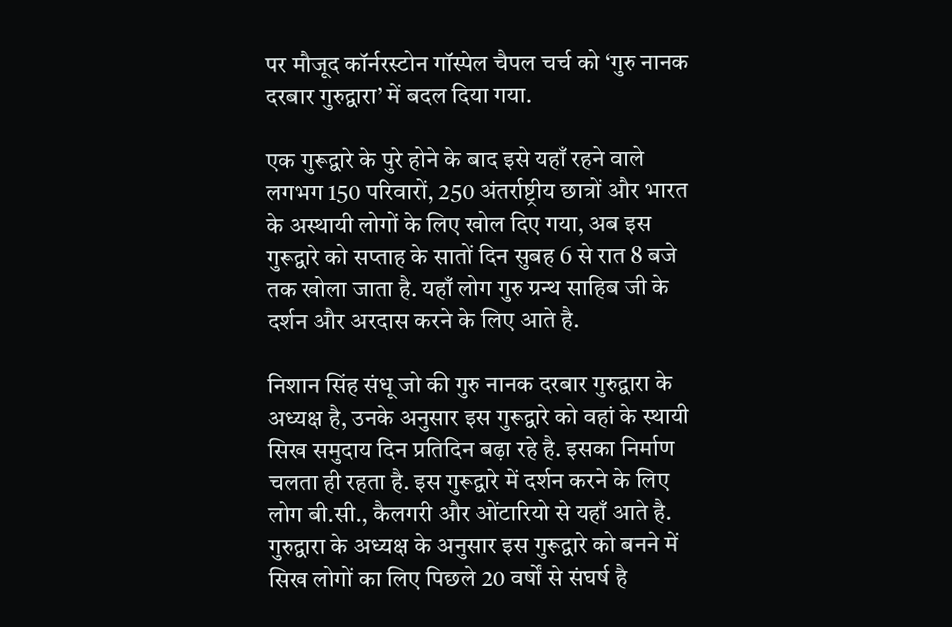पर मौजूद कॉर्नरस्टोन गॉस्पेल चैपल चर्च को ‘गुरु नानक दरबार गुरुद्वारा’ में बदल दिया गया.

एक गुरूद्वारे के पुरे होने के बाद इसे यहाँ रहने वाले लगभग 150 परिवारों, 250 अंतर्राष्ट्रीय छात्रों और भारत के अस्थायी लोगों के लिए खोल दिए गया, अब इस गुरूद्वारे को सप्ताह के सातों दिन सुबह 6 से रात 8 बजे तक खोला जाता है. यहाँ लोग गुरु ग्रन्थ साहिब जी के दर्शन और अरदास करने के लिए आते है.

निशान सिंह संधू जो की गुरु नानक दरबार गुरुद्वारा के अध्यक्ष है, उनके अनुसार इस गुरूद्वारे को वहां के स्थायी सिख समुदाय दिन प्रतिदिन बढ़ा रहे है. इसका निर्माण चलता ही रहता है. इस गुरूद्वारे में दर्शन करने के लिए लोग बी.सी., कैलगरी और ओंटारियो से यहाँ आते है. गुरुद्वारा के अध्यक्ष के अनुसार इस गुरूद्वारे को बनने में सिख लोगों का लिए पिछले 20 वर्षों से संघर्ष है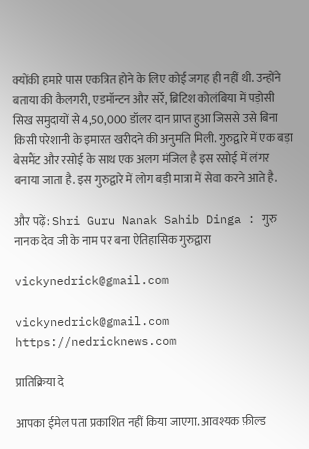क्योंकी हमारे पास एकत्रित होने के लिए कोई जगह ही नहीं थी. उन्होंने बताया की कैलगरी, एडमॉन्टन और सर्रे, ब्रिटिश कोलंबिया में पड़ोसी सिख समुदायों से 4,50,000 डॉलर दान प्राप्त हुआ जिससे उसे बिना किसी परेशानी के इमारत खरीदने की अनुमति मिली. गुरुद्वारे में एक बड़ा बेसमैंट और रसोई के साथ एक अलग मंजिल है इस रसोई में लंगर बनाया जाता है. इस गुरुद्वारे में लोग बड़ी मात्रा में सेवा करने आते है.

और पढ़ें: Shri Guru Nanak Sahib Dinga : गुरु नानक देव जी के नाम पर बना ऐतिहासिक गुरुद्वारा

vickynedrick@gmail.com

vickynedrick@gmail.com https://nedricknews.com

प्रातिक्रिया दे

आपका ईमेल पता प्रकाशित नहीं किया जाएगा. आवश्यक फ़ील्ड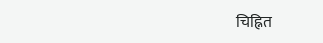चिह्नित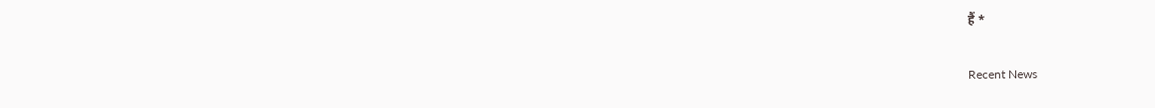हैं *

Recent News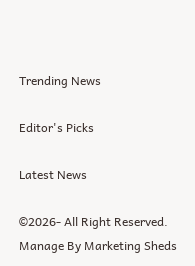Trending News

Editor's Picks

Latest News

©2026- All Right Reserved. Manage By Marketing Sheds